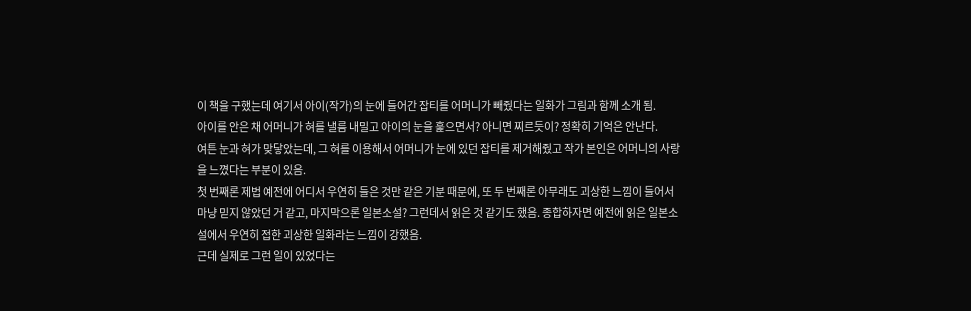이 책을 구했는데 여기서 아이(작가)의 눈에 들어간 잡티를 어머니가 빼줬다는 일화가 그림과 함께 소개 됨.
아이를 안은 채 어머니가 혀를 낼름 내밀고 아이의 눈을 훑으면서? 아니면 찌르듯이? 정확히 기억은 안난다.
여튼 눈과 혀가 맞닿았는데, 그 혀를 이용해서 어머니가 눈에 있던 잡티를 제거해줬고 작가 본인은 어머니의 사랑을 느꼈다는 부분이 있음.
첫 번째론 제법 예전에 어디서 우연히 들은 것만 같은 기분 때문에, 또 두 번째론 아무래도 괴상한 느낌이 들어서 마냥 믿지 않았던 거 같고, 마지막으론 일본소설? 그런데서 읽은 것 같기도 했음. 종합하자면 예전에 읽은 일본소설에서 우연히 접한 괴상한 일화라는 느낌이 강했음.
근데 실제로 그런 일이 있었다는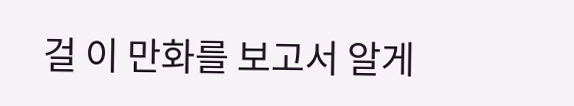걸 이 만화를 보고서 알게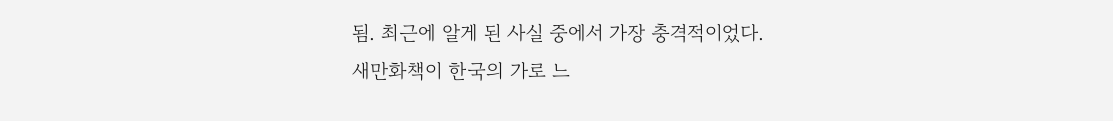됨. 최근에 알게 된 사실 중에서 가장 충격적이었다.
새만화책이 한국의 가로 느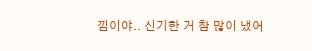낌이야.. 신기한 거 참 많이 냈어